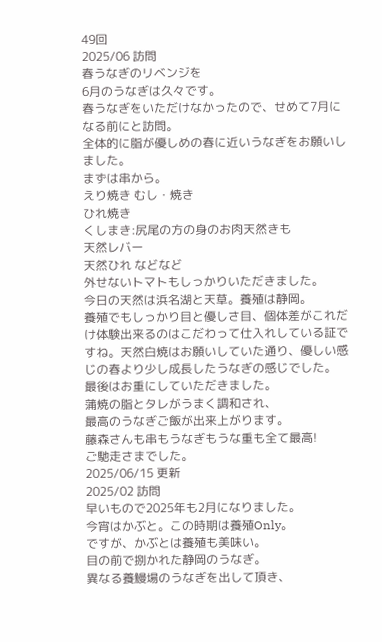49回
2025/06 訪問
春うなぎのリベンジを
6月のうなぎは久々です。
春うなぎをいただけなかったので、せめて7月になる前にと訪問。
全体的に脂が優しめの春に近いうなぎをお願いしました。
まずは串から。
えり焼き むし・焼き
ひれ焼き
くしまき:尻尾の方の身のお肉天然きも
天然レバー
天然ひれ などなど
外せないトマトもしっかりいただきました。
今日の天然は浜名湖と天草。養殖は静岡。
養殖でもしっかり目と優しさ目、個体差がこれだけ体験出来るのはこだわって仕入れしている証ですね。天然白焼はお願いしていた通り、優しい感じの春より少し成長したうなぎの感じでした。
最後はお重にしていただきました。
蒲焼の脂とタレがうまく調和され、
最高のうなぎご飯が出来上がります。
藤森さんも串もうなぎもうな重も全て最高!
ご馳走さまでした。
2025/06/15 更新
2025/02 訪問
早いもので2025年も2月になりました。
今宵はかぶと。この時期は養殖Only。
ですが、かぶとは養殖も美味い。
目の前で捌かれた静岡のうなぎ。
異なる養鰻場のうなぎを出して頂き、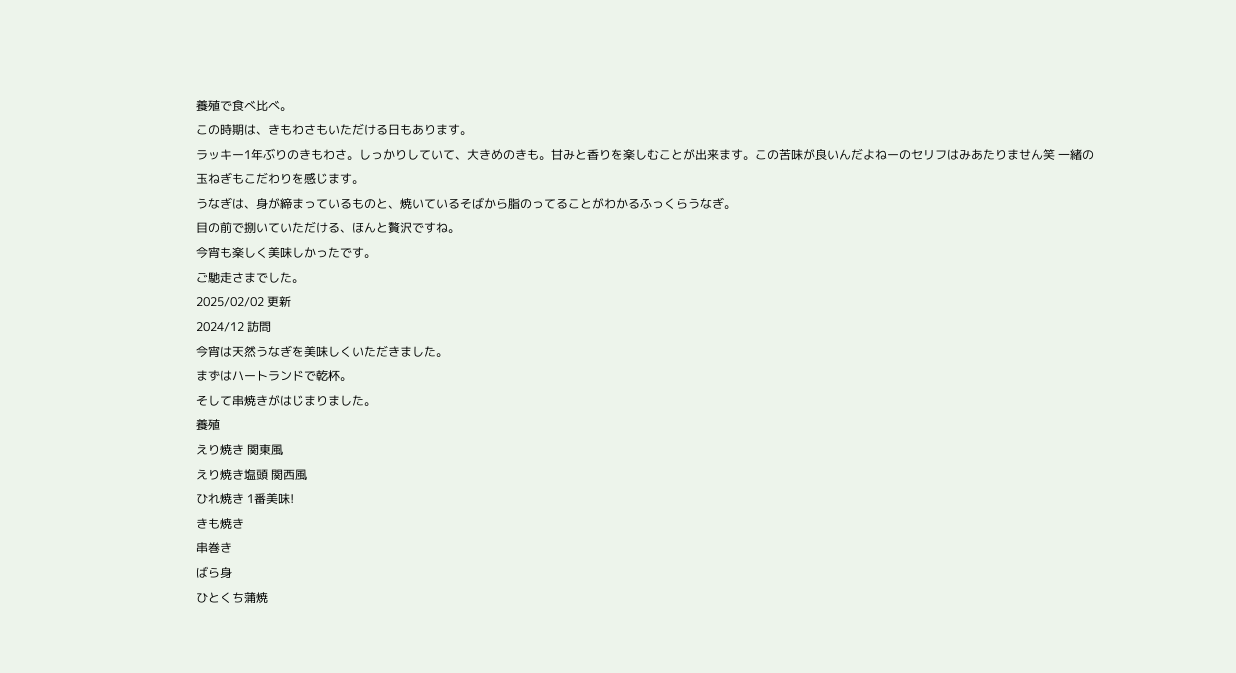養殖で食べ比べ。
この時期は、きもわさもいただける日もあります。
ラッキー1年ぶりのきもわさ。しっかりしていて、大きめのきも。甘みと香りを楽しむことが出来ます。この苦味が良いんだよねーのセリフはみあたりません笑 一緒の玉ねぎもこだわりを感じます。
うなぎは、身が締まっているものと、焼いているそばから脂のってることがわかるふっくらうなぎ。
目の前で捌いていただける、ほんと贅沢ですね。
今宵も楽しく美味しかったです。
ご馳走さまでした。
2025/02/02 更新
2024/12 訪問
今宵は天然うなぎを美味しくいただきました。
まずはハートランドで乾杯。
そして串焼きがはじまりました。
養殖
えり焼き 関東風
えり焼き塩頭 関西風
ひれ焼き 1番美味!
きも焼き
串巻き
ばら身
ひとくち蒲焼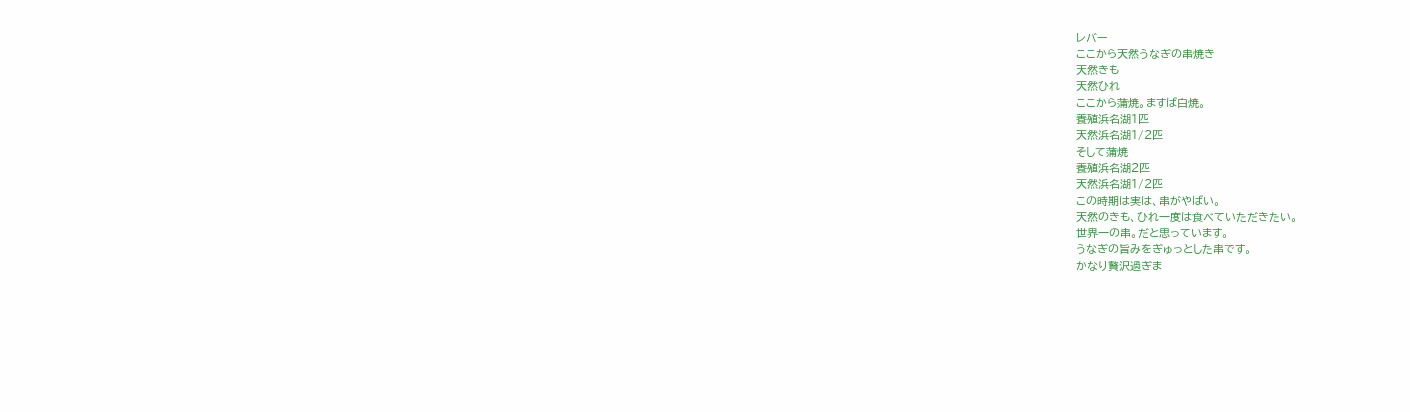レバー
ここから天然うなぎの串焼き
天然きも
天然ひれ
ここから蒲焼。ますば白焼。
養殖浜名湖1匹
天然浜名湖1/2匹
そして蒲焼
養殖浜名湖2匹
天然浜名湖1/2匹
この時期は実は、串がやばい。
天然のきも、ひれ一度は食べていただきたい。
世界一の串。だと思っています。
うなぎの旨みをぎゅっとした串です。
かなり贅沢過ぎま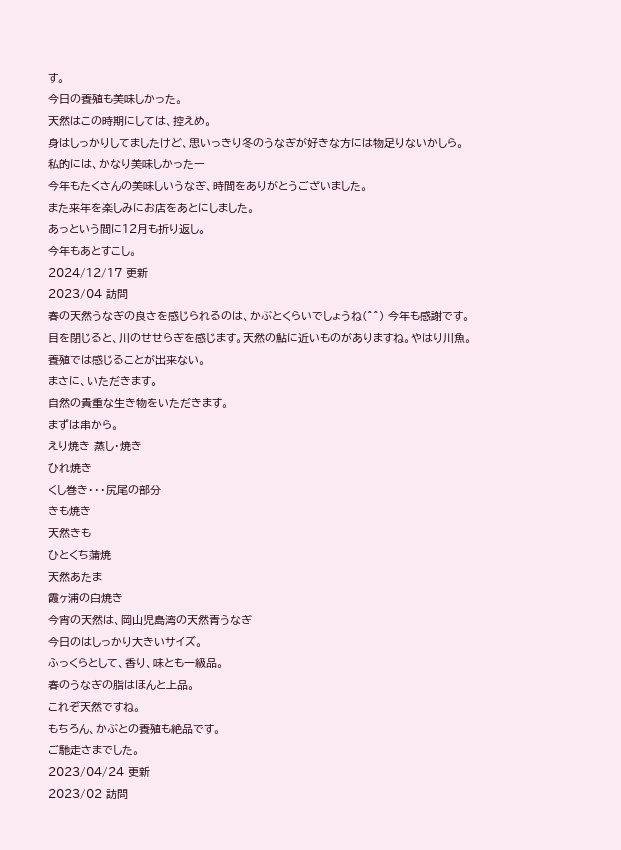す。
今日の養殖も美味しかった。
天然はこの時期にしては、控えめ。
身はしっかりしてましたけど、思いっきり冬のうなぎが好きな方には物足りないかしら。
私的には、かなり美味しかったー
今年もたくさんの美味しいうなぎ、時間をありがとうございました。
また来年を楽しみにお店をあとにしました。
あっという間に12月も折り返し。
今年もあとすこし。
2024/12/17 更新
2023/04 訪問
春の天然うなぎの良さを感じられるのは、かぶとくらいでしょうね(^^) 今年も感謝です。
目を閉じると、川のせせらぎを感じます。天然の鮎に近いものがありますね。やはり川魚。
養殖では感じることが出来ない。
まさに、いただきます。
自然の貴重な生き物をいただきます。
まずは串から。
えり焼き 蒸し・焼き
ひれ焼き
くし巻き・・・尻尾の部分
きも焼き
天然きも
ひとくち蒲焼
天然あたま
霞ヶ浦の白焼き
今宵の天然は、岡山児島湾の天然青うなぎ
今日のはしっかり大きいサイズ。
ふっくらとして、香り、味とも一級品。
春のうなぎの脂はほんと上品。
これぞ天然ですね。
もちろん、かぶとの養殖も絶品です。
ご馳走さまでした。
2023/04/24 更新
2023/02 訪問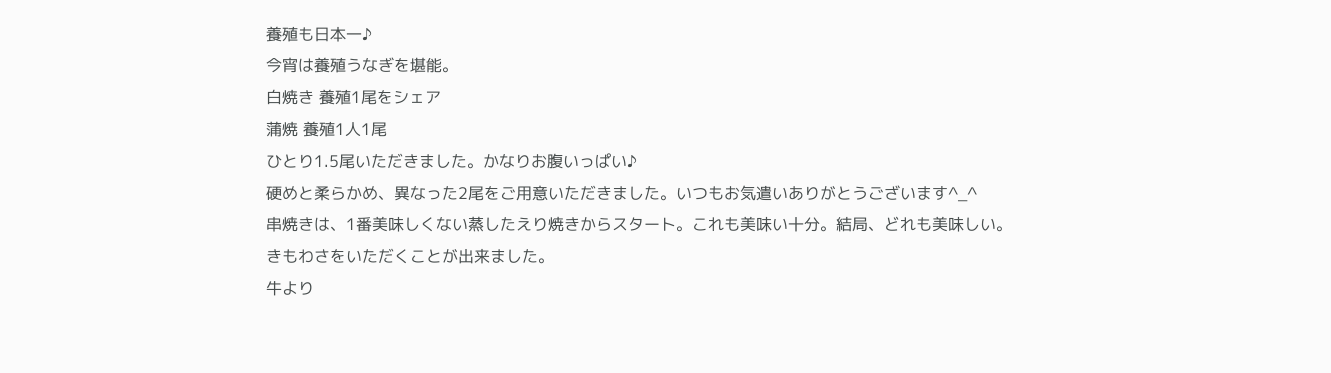養殖も日本一♪
今宵は養殖うなぎを堪能。
白焼き 養殖1尾をシェア
蒲焼 養殖1人1尾
ひとり1.5尾いただきました。かなりお腹いっぱい♪
硬めと柔らかめ、異なった2尾をご用意いただきました。いつもお気遣いありがとうございます^_^
串焼きは、1番美味しくない蒸したえり焼きからスタート。これも美味い十分。結局、どれも美味しい。
きもわさをいただくことが出来ました。
牛より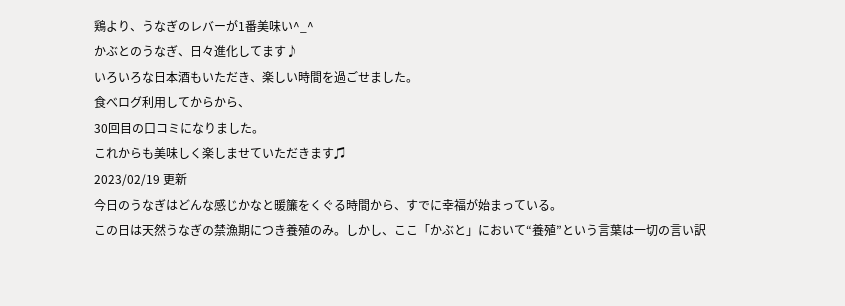鶏より、うなぎのレバーが1番美味い^_^
かぶとのうなぎ、日々進化してます♪
いろいろな日本酒もいただき、楽しい時間を過ごせました。
食べログ利用してからから、
30回目の口コミになりました。
これからも美味しく楽しませていただきます♫
2023/02/19 更新
今日のうなぎはどんな感じかなと暖簾をくぐる時間から、すでに幸福が始まっている。
この日は天然うなぎの禁漁期につき養殖のみ。しかし、ここ「かぶと」において“養殖”という言葉は一切の言い訳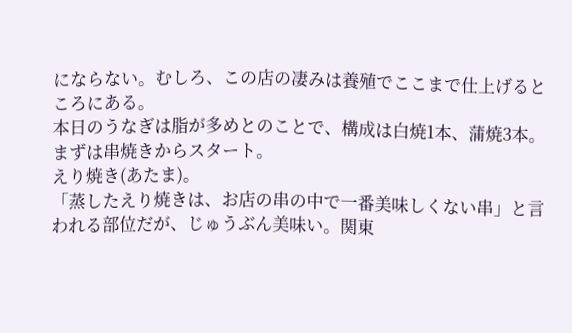にならない。むしろ、この店の凄みは養殖でここまで仕上げるところにある。
本日のうなぎは脂が多めとのことで、構成は白焼1本、蒲焼3本。まずは串焼きからスタート。
えり焼き(あたま)。
「蒸したえり焼きは、お店の串の中で一番美味しくない串」と言われる部位だが、じゅうぶん美味い。関東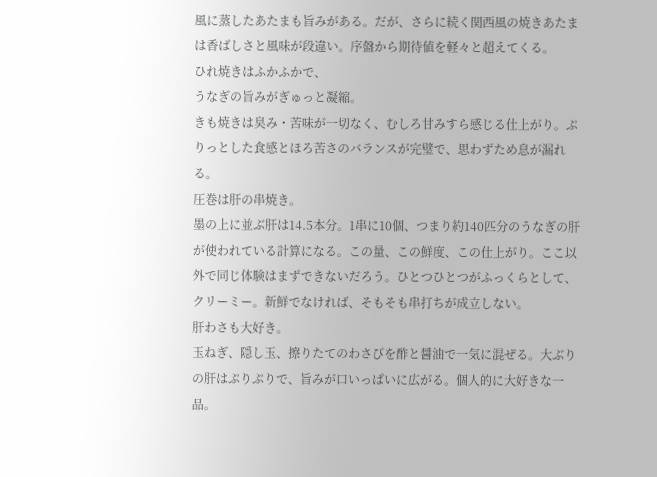風に蒸したあたまも旨みがある。だが、さらに続く関西風の焼きあたまは香ばしさと風味が段違い。序盤から期待値を軽々と超えてくる。
ひれ焼きはふかふかで、
うなぎの旨みがぎゅっと凝縮。
きも焼きは臭み・苦味が一切なく、むしろ甘みすら感じる仕上がり。ぷりっとした食感とほろ苦さのバランスが完璧で、思わずため息が漏れる。
圧巻は肝の串焼き。
墨の上に並ぶ肝は14.5本分。1串に10個、つまり約140匹分のうなぎの肝が使われている計算になる。この量、この鮮度、この仕上がり。ここ以外で同じ体験はまずできないだろう。ひとつひとつがふっくらとして、クリーミー。新鮮でなければ、そもそも串打ちが成立しない。
肝わさも大好き。
玉ねぎ、隠し玉、擦りたてのわさびを酢と醤油で一気に混ぜる。大ぶりの肝はぷりぷりで、旨みが口いっぱいに広がる。個人的に大好きな一品。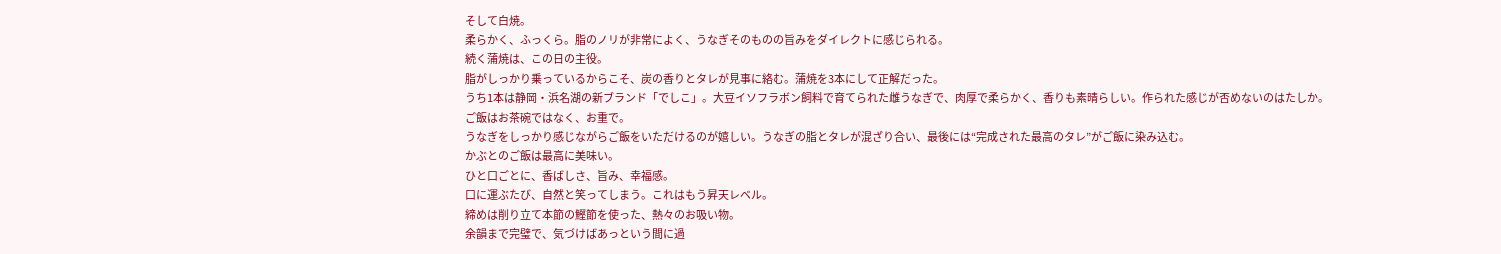そして白焼。
柔らかく、ふっくら。脂のノリが非常によく、うなぎそのものの旨みをダイレクトに感じられる。
続く蒲焼は、この日の主役。
脂がしっかり乗っているからこそ、炭の香りとタレが見事に絡む。蒲焼を3本にして正解だった。
うち1本は静岡・浜名湖の新ブランド「でしこ」。大豆イソフラボン飼料で育てられた雌うなぎで、肉厚で柔らかく、香りも素晴らしい。作られた感じが否めないのはたしか。
ご飯はお茶碗ではなく、お重で。
うなぎをしっかり感じながらご飯をいただけるのが嬉しい。うなぎの脂とタレが混ざり合い、最後には“完成された最高のタレ”がご飯に染み込む。
かぶとのご飯は最高に美味い。
ひと口ごとに、香ばしさ、旨み、幸福感。
口に運ぶたび、自然と笑ってしまう。これはもう昇天レベル。
締めは削り立て本節の鰹節を使った、熱々のお吸い物。
余韻まで完璧で、気づけばあっという間に過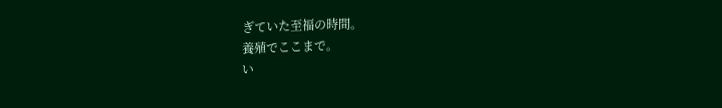ぎていた至福の時間。
養殖でここまで。
い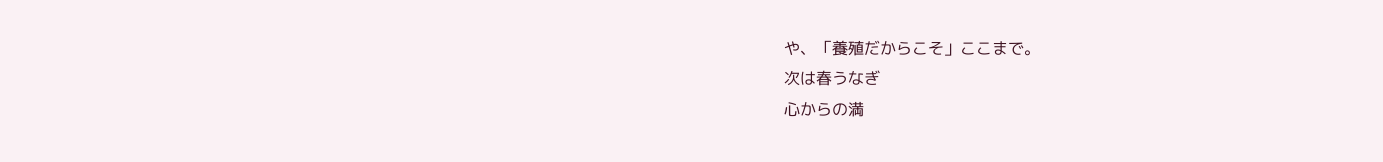や、「養殖だからこそ」ここまで。
次は春うなぎ
心からの満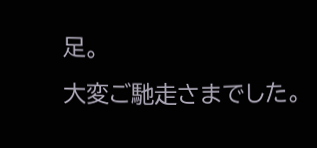足。
大変ご馳走さまでした。